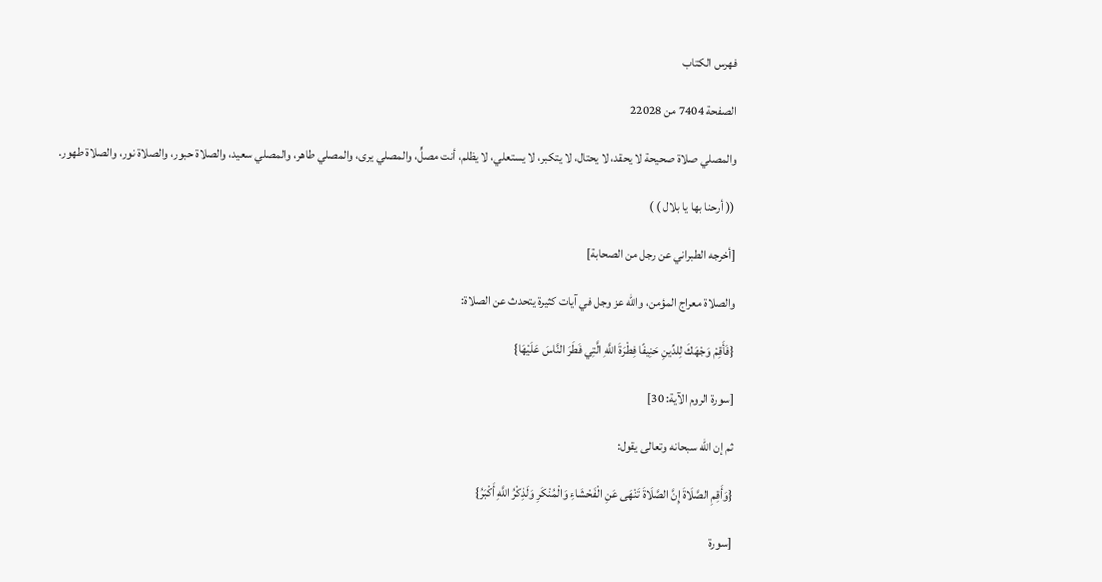فهرس الكتاب

الصفحة 7404 من 22028

والمصلي صلاة صحيحة لا يحقد، لا يحتال، لا يتكبر، لا يستعلي، لا يظلم، أنت مصلٍّ، والمصلي يرى، والمصلي طاهر، والمصلي سعيد، والصلاة حبور، والصلاة نور، والصلاة طهور.

(( أرحنا بها يا بلال ) )

[أخرجه الطبراني عن رجل من الصحابة]

والصلاة معراج المؤمن، والله عز وجل في آيات كثيرة يتحدث عن الصلاة:

{فَأَقِمْ وَجْهَكَ لِلدِّينِ حَنِيفًا فِطْرَةَ اللَّهِ الَّتِي فَطَرَ النَّاسَ عَلَيْهَا}

[سورة الروم الآية: 30]

ثم إن الله سبحانه وتعالى يقول:

{وَأَقِمِ الصَّلَاةَ إِنَّ الصَّلَاةَ تَنْهَى عَنِ الْفَحْشَاءِ وَالْمُنْكَرِ وَلَذِكْرُ اللَّهِ أَكْبَرُ}

[سورة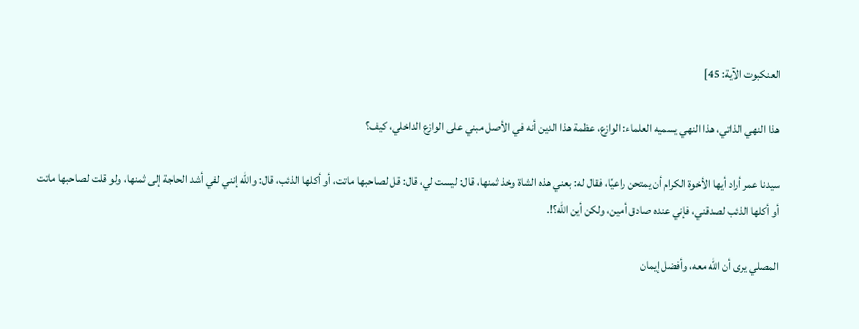العنكبوت الآية: 45]

هذا النهي الذاتي، هذا النهي يسميه العلماء: الوازع، عظمة هذا الدين أنه في الأصل مبني على الوازع الداخلي، كيف؟

سيدنا عمر أراد أيها الأخوة الكرام أن يمتحن راعيًا، فقال له: بعني هذه الشاة وخذ ثمنها، قال: ليست لي، قال: قل لصاحبها ماتت، أو أكلها الذئب، قال: والله إنني لفي أشد الحاجة إلى ثمنها، ولو قلت لصاحبها ماتت أو أكلها الذئب لصدقني، فإني عنده صادق أمين، ولكن أين الله؟!.

المصلي يرى أن الله معه، وأفضل إيمان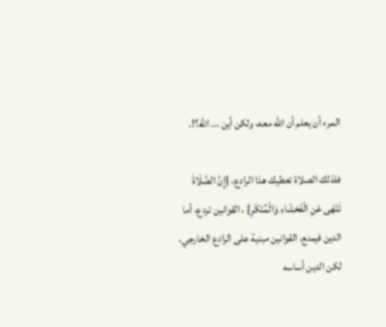المرء أن يعلم أن الله معه، ولكن أين ... الله؟!.

فلذلك الصلاة تعطيك هذا الرادع، {إِنَّ الصَّلَاةَ تَنْهَى عَنِ الْفَحْشَاءِ وَالْمُنْكَرِ} ، القوانين تردع، أما الدين فيمنع، القوانين مبنية على الرادع الخارجي، لكن الدين أساسه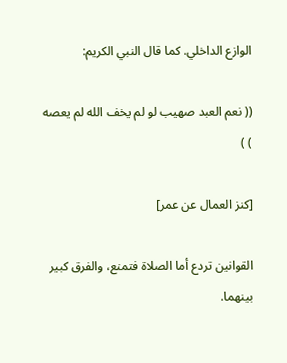الوازع الداخلي. كما قال النبي الكريم:

(( نعم العبد صهيب لو لم يخف الله لم يعصه ) )

[كنز العمال عن عمر]

القوانين تردع أما الصلاة فتمنع، والفرق كبير بينهما.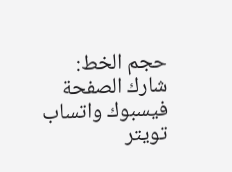حجم الخط:
شارك الصفحة
فيسبوك واتساب تويتر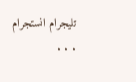تليجرام انستجرام
. . .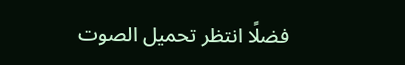فضلًا انتظر تحميل الصوت